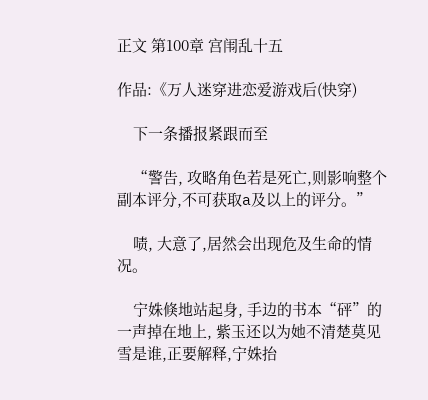正文 第100章 宫闱乱十五

作品:《万人迷穿进恋爱游戏后(快穿)

    下一条播报紧跟而至

    “警告, 攻略角色若是死亡,则影响整个副本评分,不可获取a及以上的评分。”

    啧, 大意了,居然会出现危及生命的情况。

    宁姝倏地站起身, 手边的书本“砰”的一声掉在地上, 紫玉还以为她不清楚莫见雪是谁,正要解释,宁姝抬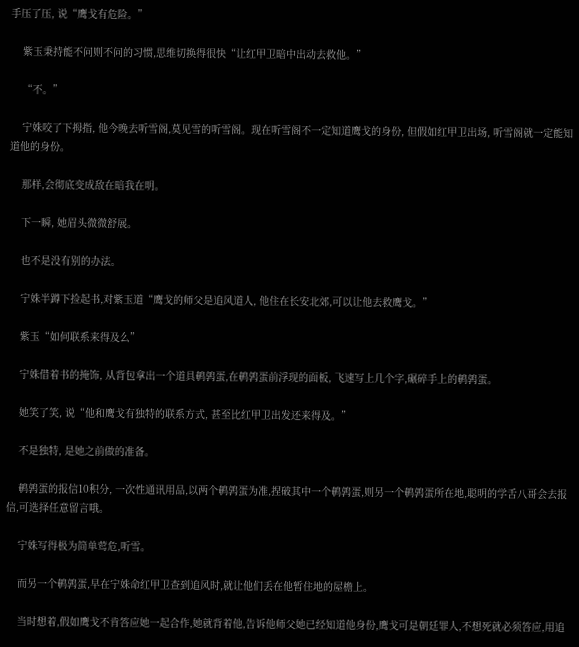手压了压, 说“鹰戈有危险。”

    紫玉秉持能不问则不问的习惯,思维切换得很快“让红甲卫暗中出动去救他。”

    “不。”

    宁姝咬了下拇指, 他今晚去听雪阁,莫见雪的听雪阁。现在听雪阁不一定知道鹰戈的身份, 但假如红甲卫出场, 听雪阁就一定能知道他的身份。

    那样,会彻底变成敌在暗我在明。

    下一瞬, 她眉头微微舒展。

    也不是没有别的办法。

    宁姝半蹲下捡起书,对紫玉道“鹰戈的师父是追风道人, 他住在长安北郊,可以让他去救鹰戈。”

    紫玉“如何联系来得及么”

    宁姝借着书的掩饰, 从背包拿出一个道具鹌鹑蛋,在鹌鹑蛋前浮现的面板, 飞速写上几个字,碾碎手上的鹌鹑蛋。

    她笑了笑, 说“他和鹰戈有独特的联系方式, 甚至比红甲卫出发还来得及。”

    不是独特, 是她之前做的准备。

    鹌鹑蛋的报信10积分, 一次性通讯用品,以两个鹌鹑蛋为准,捏破其中一个鹌鹑蛋,则另一个鹌鹑蛋所在地,聪明的学舌八哥会去报信,可选择任意留言哦。

    宁姝写得极为简单莺危,听雪。

    而另一个鹌鹑蛋,早在宁姝命红甲卫查到追风时,就让他们丢在他暂住地的屋檐上。

    当时想着,假如鹰戈不肯答应她一起合作,她就背着他,告诉他师父她已经知道他身份,鹰戈可是朝廷罪人,不想死就必须答应,用追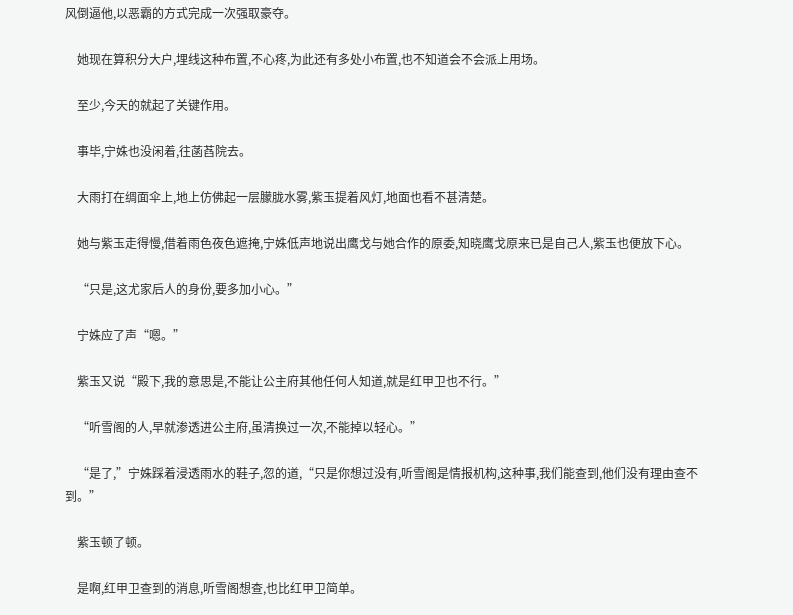风倒逼他,以恶霸的方式完成一次强取豪夺。

    她现在算积分大户,埋线这种布置,不心疼,为此还有多处小布置,也不知道会不会派上用场。

    至少,今天的就起了关键作用。

    事毕,宁姝也没闲着,往菡萏院去。

    大雨打在绸面伞上,地上仿佛起一层朦胧水雾,紫玉提着风灯,地面也看不甚清楚。

    她与紫玉走得慢,借着雨色夜色遮掩,宁姝低声地说出鹰戈与她合作的原委,知晓鹰戈原来已是自己人,紫玉也便放下心。

    “只是,这尤家后人的身份,要多加小心。”

    宁姝应了声“嗯。”

    紫玉又说“殿下,我的意思是,不能让公主府其他任何人知道,就是红甲卫也不行。”

    “听雪阁的人,早就渗透进公主府,虽清换过一次,不能掉以轻心。”

    “是了,”宁姝踩着浸透雨水的鞋子,忽的道,“只是你想过没有,听雪阁是情报机构,这种事,我们能查到,他们没有理由查不到。”

    紫玉顿了顿。

    是啊,红甲卫查到的消息,听雪阁想查,也比红甲卫简单。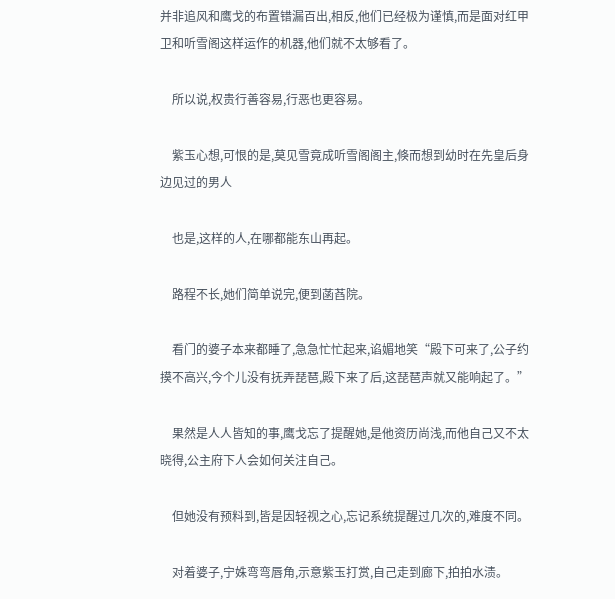并非追风和鹰戈的布置错漏百出,相反,他们已经极为谨慎,而是面对红甲卫和听雪阁这样运作的机器,他们就不太够看了。

    所以说,权贵行善容易,行恶也更容易。

    紫玉心想,可恨的是,莫见雪竟成听雪阁阁主,倏而想到幼时在先皇后身边见过的男人

    也是,这样的人,在哪都能东山再起。

    路程不长,她们简单说完,便到菡萏院。

    看门的婆子本来都睡了,急急忙忙起来,谄媚地笑“殿下可来了,公子约摸不高兴,今个儿没有抚弄琵琶,殿下来了后,这琵琶声就又能响起了。”

    果然是人人皆知的事,鹰戈忘了提醒她,是他资历尚浅,而他自己又不太晓得,公主府下人会如何关注自己。

    但她没有预料到,皆是因轻视之心,忘记系统提醒过几次的,难度不同。

    对着婆子,宁姝弯弯唇角,示意紫玉打赏,自己走到廊下,拍拍水渍。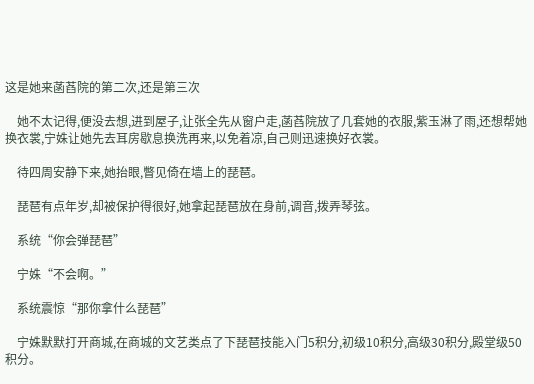这是她来菡萏院的第二次,还是第三次

    她不太记得,便没去想,进到屋子,让张全先从窗户走,菡萏院放了几套她的衣服,紫玉淋了雨,还想帮她换衣裳,宁姝让她先去耳房歇息换洗再来,以免着凉,自己则迅速换好衣裳。

    待四周安静下来,她抬眼,瞥见倚在墙上的琵琶。

    琵琶有点年岁,却被保护得很好,她拿起琵琶放在身前,调音,拨弄琴弦。

    系统“你会弹琵琶”

    宁姝“不会啊。”

    系统震惊“那你拿什么琵琶”

    宁姝默默打开商城,在商城的文艺类点了下琵琶技能入门5积分,初级10积分,高级30积分,殿堂级50积分。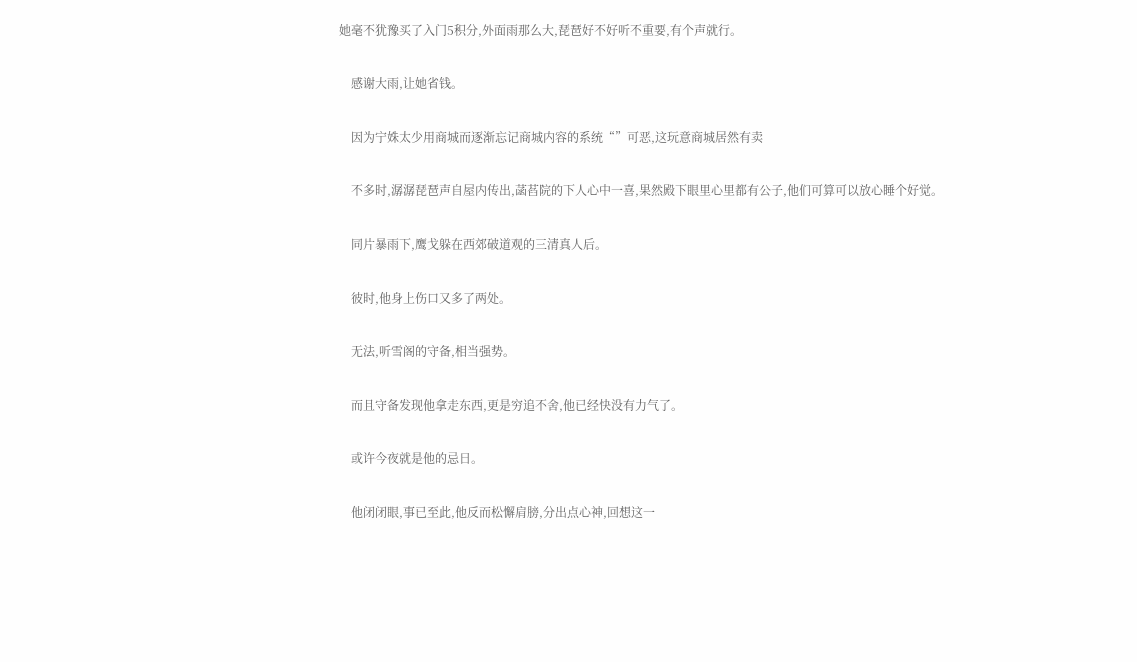她毫不犹豫买了入门5积分,外面雨那么大,琵琶好不好听不重要,有个声就行。

    感谢大雨,让她省钱。

    因为宁姝太少用商城而逐渐忘记商城内容的系统“”可恶,这玩意商城居然有卖

    不多时,潺潺琵琶声自屋内传出,菡萏院的下人心中一喜,果然殿下眼里心里都有公子,他们可算可以放心睡个好觉。

    同片暴雨下,鹰戈躲在西郊破道观的三清真人后。

    彼时,他身上伤口又多了两处。

    无法,听雪阁的守备,相当强势。

    而且守备发现他拿走东西,更是穷追不舍,他已经快没有力气了。

    或许今夜就是他的忌日。

    他闭闭眼,事已至此,他反而松懈肩膀,分出点心神,回想这一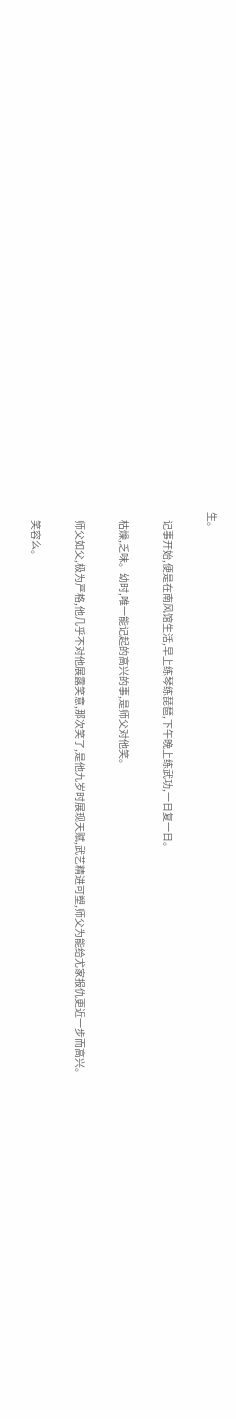生。

    记事开始,便是在南风馆生活,早上练琴练琵琶,下午晚上练武功,一日复一日。

    枯燥,乏味。幼时,唯一能记起的高兴的事,是师父对他笑。

    师父如父,极为严格,他几乎不对他展露笑意,那次笑了,是他九岁时展现天赋,武艺精进可塑,师父为能给尤家报仇更近一步而高兴。

    笑容么。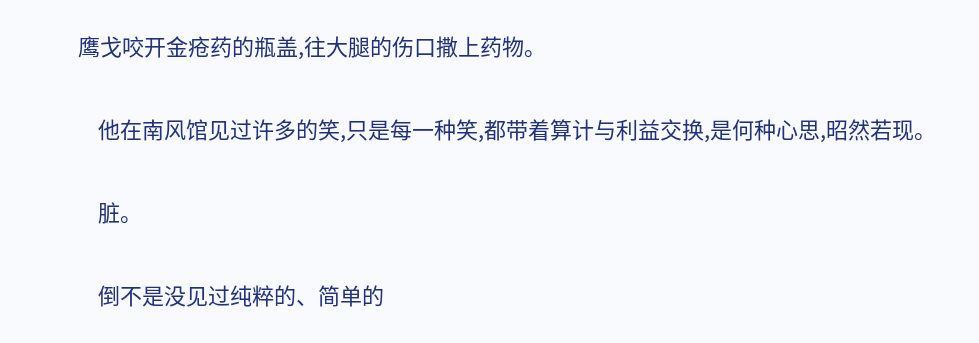鹰戈咬开金疮药的瓶盖,往大腿的伤口撒上药物。

    他在南风馆见过许多的笑,只是每一种笑,都带着算计与利益交换,是何种心思,昭然若现。

    脏。

    倒不是没见过纯粹的、简单的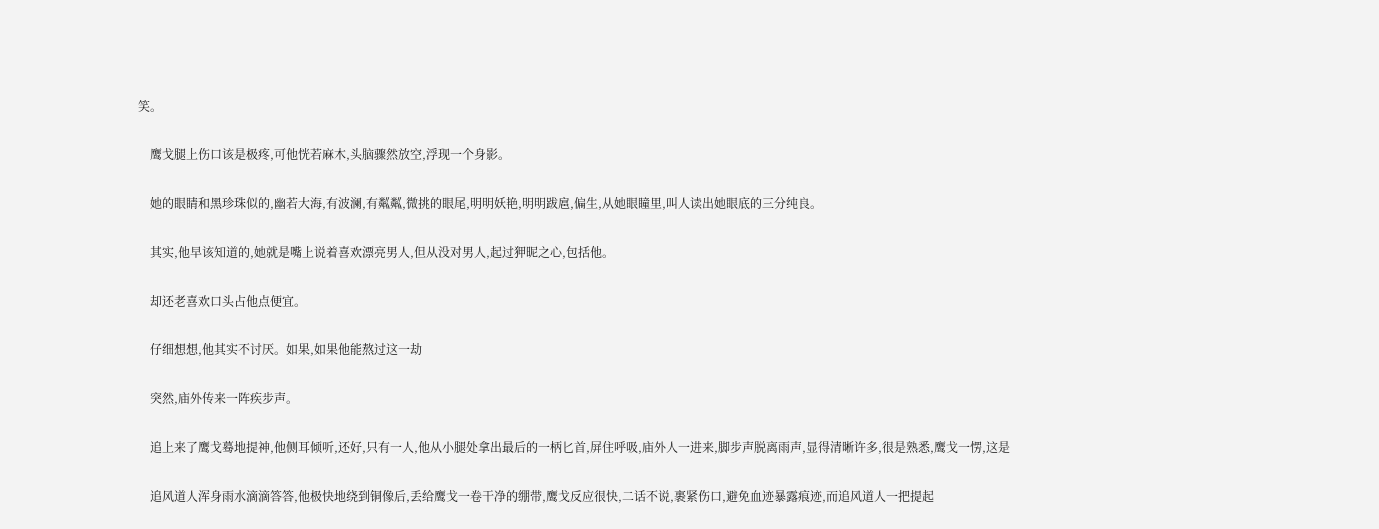笑。

    鹰戈腿上伤口该是极疼,可他恍若麻木,头脑骤然放空,浮现一个身影。

    她的眼睛和黑珍珠似的,幽若大海,有波澜,有粼粼,微挑的眼尾,明明妖艳,明明跋扈,偏生,从她眼瞳里,叫人读出她眼底的三分纯良。

    其实,他早该知道的,她就是嘴上说着喜欢漂亮男人,但从没对男人,起过狎昵之心,包括他。

    却还老喜欢口头占他点便宜。

    仔细想想,他其实不讨厌。如果,如果他能熬过这一劫

    突然,庙外传来一阵疾步声。

    追上来了鹰戈蓦地提神,他侧耳倾听,还好,只有一人,他从小腿处拿出最后的一柄匕首,屏住呼吸,庙外人一进来,脚步声脱离雨声,显得清晰许多,很是熟悉,鹰戈一愣,这是

    追风道人浑身雨水滴滴答答,他极快地绕到铜像后,丢给鹰戈一卷干净的绷带,鹰戈反应很快,二话不说,裹紧伤口,避免血迹暴露痕迹,而追风道人一把提起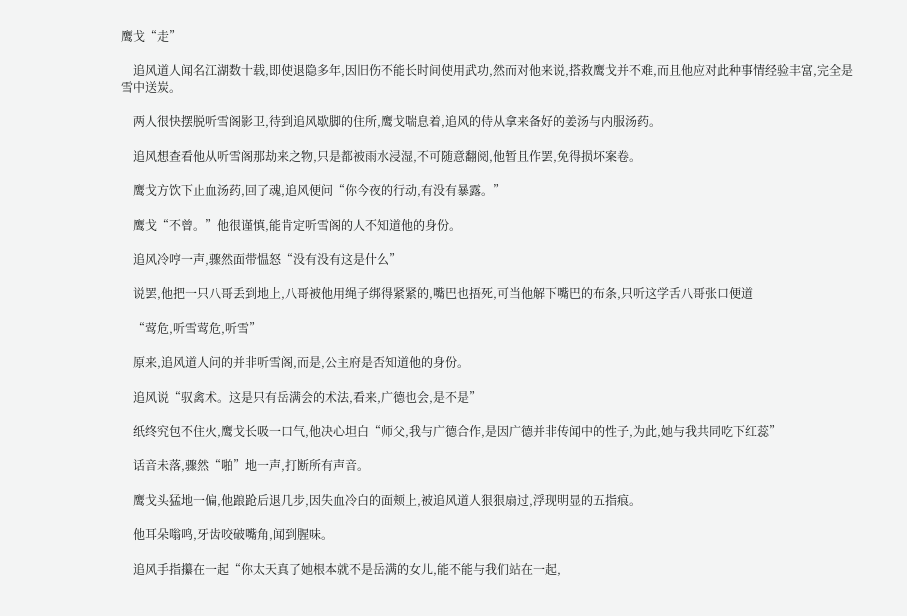鹰戈“走”

    追风道人闻名江湖数十载,即使退隐多年,因旧伤不能长时间使用武功,然而对他来说,搭救鹰戈并不难,而且他应对此种事情经验丰富,完全是雪中送炭。

    两人很快摆脱听雪阁影卫,待到追风歇脚的住所,鹰戈喘息着,追风的侍从拿来备好的姜汤与内服汤药。

    追风想查看他从听雪阁那劫来之物,只是都被雨水浸湿,不可随意翻阅,他暂且作罢,免得损坏案卷。

    鹰戈方饮下止血汤药,回了魂,追风便问“你今夜的行动,有没有暴露。”

    鹰戈“不曾。”他很谨慎,能肯定听雪阁的人不知道他的身份。

    追风冷哼一声,骤然面带愠怒“没有没有这是什么”

    说罢,他把一只八哥丢到地上,八哥被他用绳子绑得紧紧的,嘴巴也捂死,可当他解下嘴巴的布条,只听这学舌八哥张口便道

    “莺危,听雪莺危,听雪”

    原来,追风道人问的并非听雪阁,而是,公主府是否知道他的身份。

    追风说“驭禽术。这是只有岳满会的术法,看来,广德也会,是不是”

    纸终究包不住火,鹰戈长吸一口气,他决心坦白“师父,我与广德合作,是因广德并非传闻中的性子,为此,她与我共同吃下红蕊”

    话音未落,骤然“啪”地一声,打断所有声音。

    鹰戈头猛地一偏,他踉跄后退几步,因失血冷白的面颊上,被追风道人狠狠扇过,浮现明显的五指痕。

    他耳朵嗡鸣,牙齿咬破嘴角,闻到腥味。

    追风手指攥在一起“你太天真了她根本就不是岳满的女儿,能不能与我们站在一起,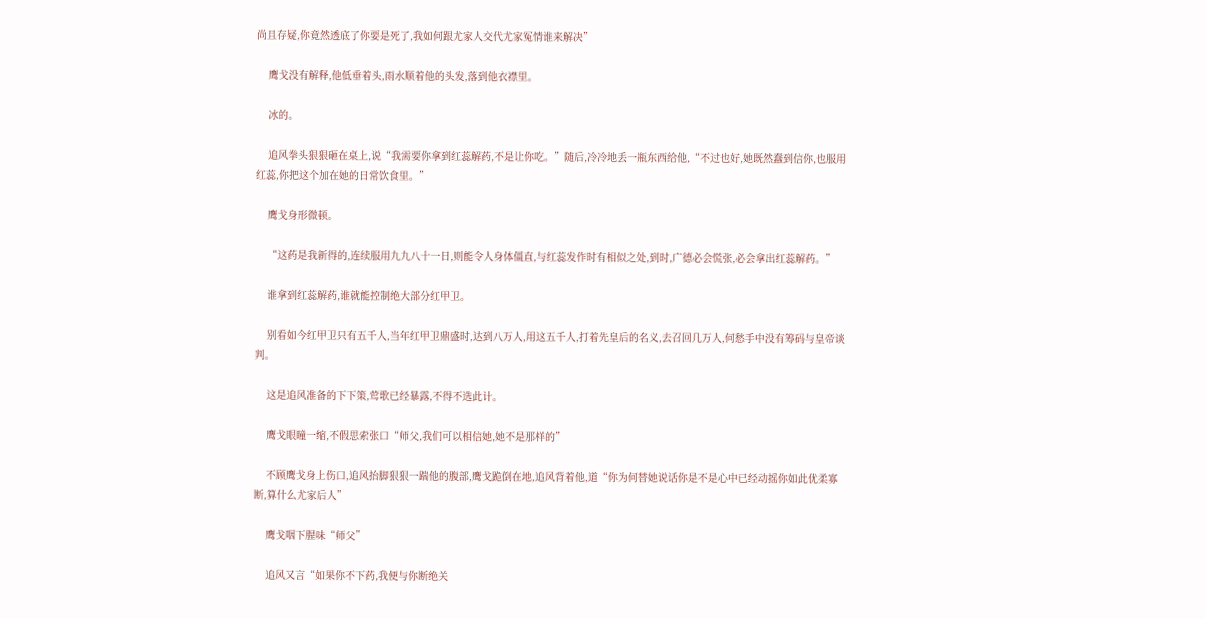尚且存疑,你竟然透底了你要是死了,我如何跟尤家人交代尤家冤情谁来解决”

    鹰戈没有解释,他低垂着头,雨水顺着他的头发,落到他衣襟里。

    冰的。

    追风拳头狠狠砸在桌上,说“我需要你拿到红蕊解药,不是让你吃。”随后,冷冷地丢一瓶东西给他,“不过也好,她既然蠢到信你,也服用红蕊,你把这个加在她的日常饮食里。”

    鹰戈身形微顿。

    “这药是我新得的,连续服用九九八十一日,则能令人身体僵直,与红蕊发作时有相似之处,到时,广德必会慌张,必会拿出红蕊解药。”

    谁拿到红蕊解药,谁就能控制绝大部分红甲卫。

    别看如今红甲卫只有五千人,当年红甲卫鼎盛时,达到八万人,用这五千人,打着先皇后的名义,去召回几万人,何愁手中没有筹码与皇帝谈判。

    这是追风准备的下下策,莺歌已经暴露,不得不选此计。

    鹰戈眼瞳一缩,不假思索张口“师父,我们可以相信她,她不是那样的”

    不顾鹰戈身上伤口,追风抬脚狠狠一踹他的腹部,鹰戈跪倒在地,追风背着他,道“你为何替她说话你是不是心中已经动摇你如此优柔寡断,算什么尤家后人”

    鹰戈咽下腥味“师父”

    追风又言“如果你不下药,我便与你断绝关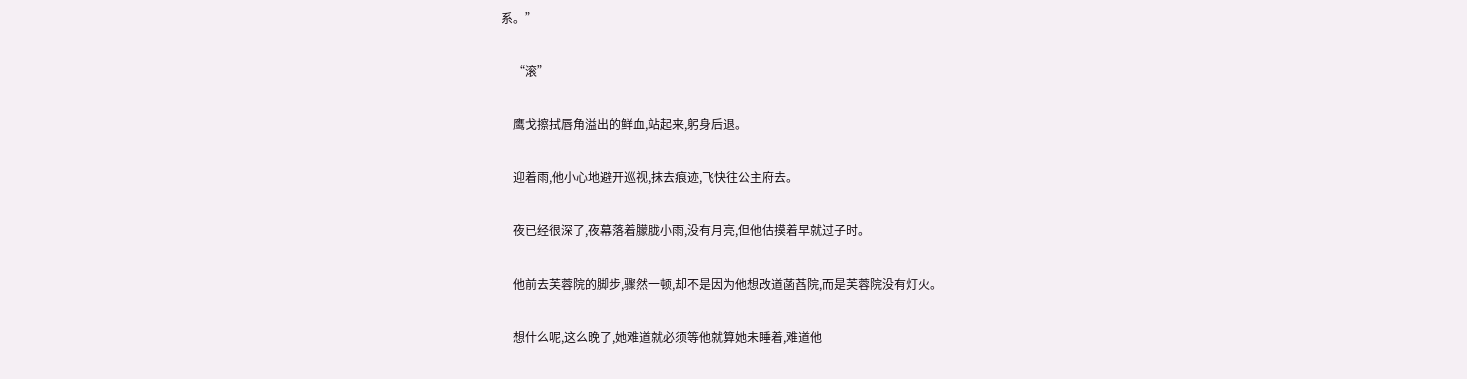系。”

    “滚”

    鹰戈擦拭唇角溢出的鲜血,站起来,躬身后退。

    迎着雨,他小心地避开巡视,抹去痕迹,飞快往公主府去。

    夜已经很深了,夜幕落着朦胧小雨,没有月亮,但他估摸着早就过子时。

    他前去芙蓉院的脚步,骤然一顿,却不是因为他想改道菡萏院,而是芙蓉院没有灯火。

    想什么呢,这么晚了,她难道就必须等他就算她未睡着,难道他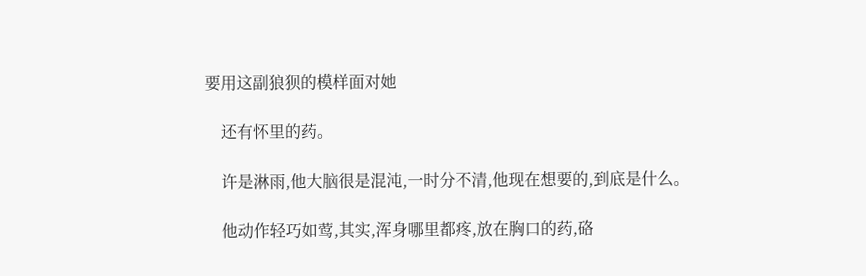要用这副狼狈的模样面对她

    还有怀里的药。

    许是淋雨,他大脑很是混沌,一时分不清,他现在想要的,到底是什么。

    他动作轻巧如莺,其实,浑身哪里都疼,放在胸口的药,硌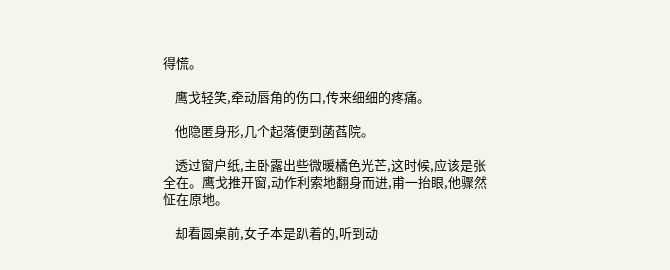得慌。

    鹰戈轻笑,牵动唇角的伤口,传来细细的疼痛。

    他隐匿身形,几个起落便到菡萏院。

    透过窗户纸,主卧露出些微暖橘色光芒,这时候,应该是张全在。鹰戈推开窗,动作利索地翻身而进,甫一抬眼,他骤然怔在原地。

    却看圆桌前,女子本是趴着的,听到动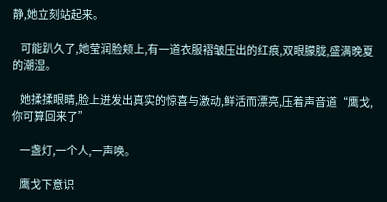静,她立刻站起来。

    可能趴久了,她莹润脸颊上,有一道衣服褶皱压出的红痕,双眼朦胧,盛满晚夏的潮湿。

    她揉揉眼睛,脸上迸发出真实的惊喜与激动,鲜活而漂亮,压着声音道“鹰戈,你可算回来了”

    一盏灯,一个人,一声唤。

    鹰戈下意识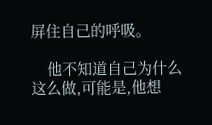屏住自己的呼吸。

    他不知道自己为什么这么做,可能是,他想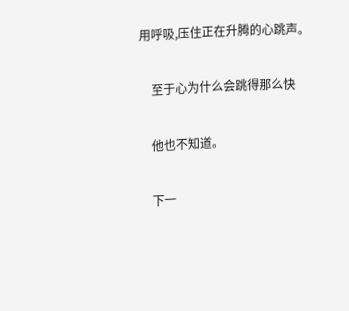用呼吸,压住正在升腾的心跳声。

    至于心为什么会跳得那么快

    他也不知道。

    下一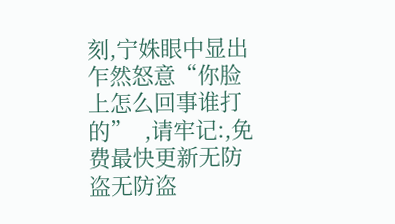刻,宁姝眼中显出乍然怒意“你脸上怎么回事谁打的”  ,请牢记:,免费最快更新无防盗无防盗